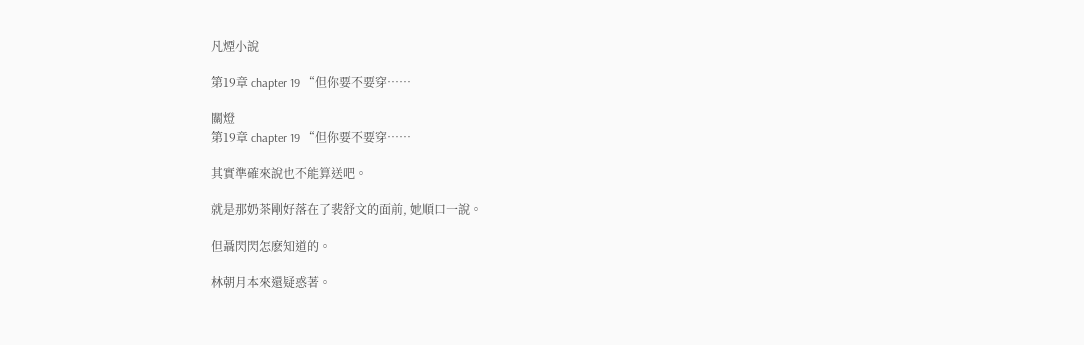凡煙小說

第19章 chapter 19 “但你要不要穿……

關燈
第19章 chapter 19 “但你要不要穿……

其實準確來說也不能算送吧。

就是那奶茶剛好落在了裴舒文的面前, 她順口一說。

但聶閃閃怎麽知道的。

林朝月本來還疑惑著。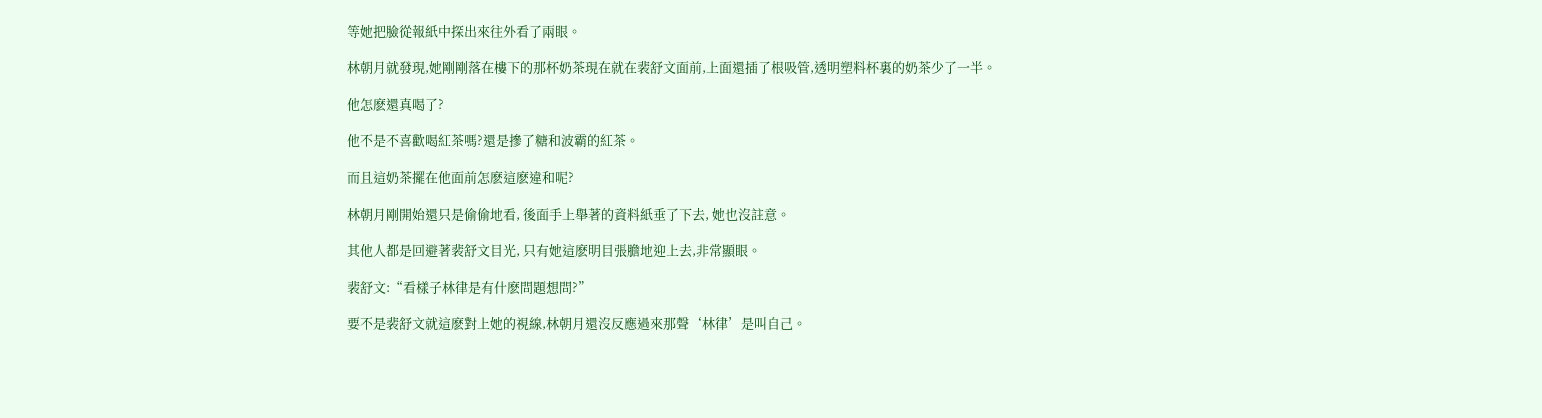等她把臉從報紙中探出來往外看了兩眼。

林朝月就發現,她剛剛落在樓下的那杯奶茶現在就在裴舒文面前,上面還插了根吸管,透明塑料杯裏的奶茶少了一半。

他怎麽還真喝了?

他不是不喜歡喝紅茶嗎?還是摻了糖和波霸的紅茶。

而且這奶茶擺在他面前怎麽這麽違和呢?

林朝月剛開始還只是偷偷地看, 後面手上舉著的資料紙垂了下去, 她也沒註意。

其他人都是回避著裴舒文目光, 只有她這麽明目張膽地迎上去,非常顯眼。

裴舒文:“看樣子林律是有什麽問題想問?”

要不是裴舒文就這麽對上她的視線,林朝月還沒反應過來那聲‘林律’是叫自己。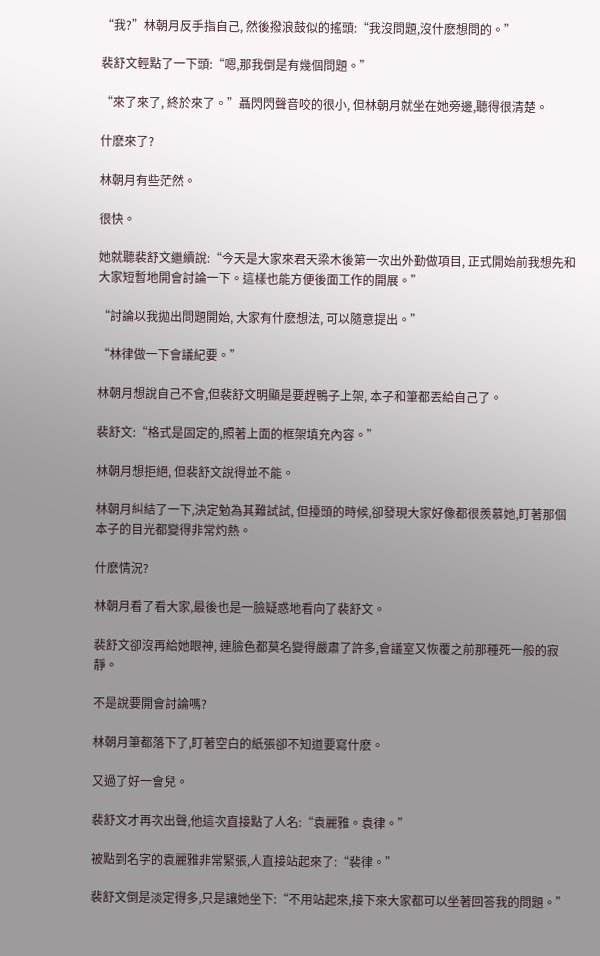“我?”林朝月反手指自己, 然後撥浪鼓似的搖頭:“我沒問題,沒什麽想問的。”

裴舒文輕點了一下頭:“嗯,那我倒是有幾個問題。”

“來了來了, 終於來了。”聶閃閃聲音咬的很小, 但林朝月就坐在她旁邊,聽得很清楚。

什麽來了?

林朝月有些茫然。

很快。

她就聽裴舒文繼續說:“今天是大家來君天梁木後第一次出外勤做項目, 正式開始前我想先和大家短暫地開會討論一下。這樣也能方便後面工作的開展。”

“討論以我拋出問題開始, 大家有什麽想法, 可以隨意提出。”

“林律做一下會議紀要。”

林朝月想說自己不會,但裴舒文明顯是要趕鴨子上架, 本子和筆都丟給自己了。

裴舒文:“格式是固定的,照著上面的框架填充內容。”

林朝月想拒絕, 但裴舒文說得並不能。

林朝月糾結了一下,決定勉為其難試試, 但擡頭的時候,卻發現大家好像都很羨慕她,盯著那個本子的目光都變得非常灼熱。

什麽情況?

林朝月看了看大家,最後也是一臉疑惑地看向了裴舒文。

裴舒文卻沒再給她眼神, 連臉色都莫名變得嚴肅了許多,會議室又恢覆之前那種死一般的寂靜。

不是說要開會討論嗎?

林朝月筆都落下了,盯著空白的紙張卻不知道要寫什麽。

又過了好一會兒。

裴舒文才再次出聲,他這次直接點了人名:“袁麗雅。袁律。”

被點到名字的袁麗雅非常緊張,人直接站起來了:“裴律。”

裴舒文倒是淡定得多,只是讓她坐下:“不用站起來,接下來大家都可以坐著回答我的問題。”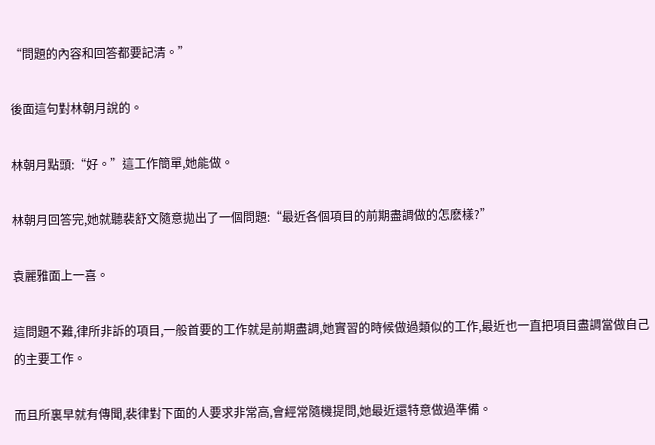“問題的內容和回答都要記清。”

後面這句對林朝月說的。

林朝月點頭:“好。”這工作簡單,她能做。

林朝月回答完,她就聽裴舒文隨意拋出了一個問題:“最近各個項目的前期盡調做的怎麽樣?”

袁麗雅面上一喜。

這問題不難,律所非訴的項目,一般首要的工作就是前期盡調,她實習的時候做過類似的工作,最近也一直把項目盡調當做自己的主要工作。

而且所裏早就有傳聞,裴律對下面的人要求非常高,會經常隨機提問,她最近還特意做過準備。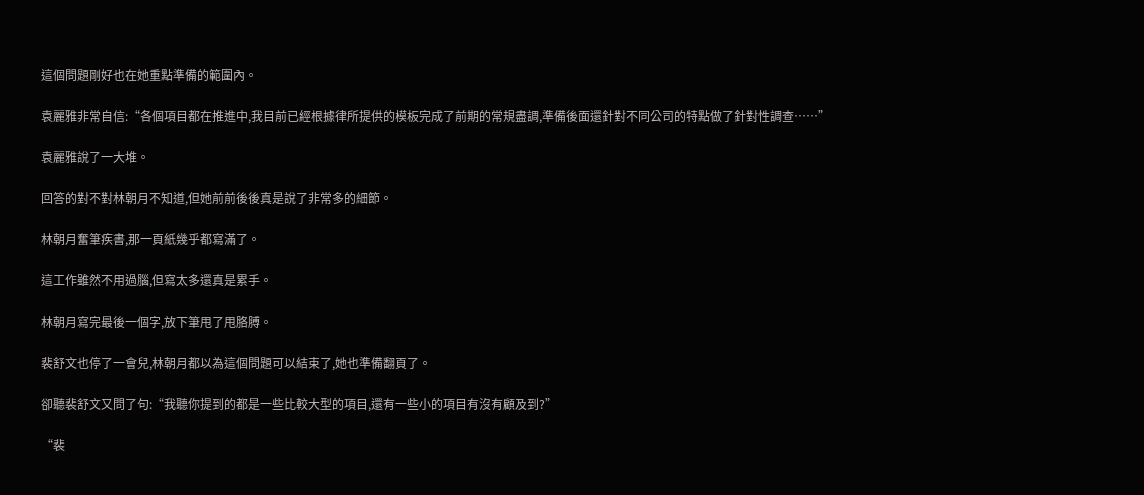這個問題剛好也在她重點準備的範圍內。

袁麗雅非常自信:“各個項目都在推進中,我目前已經根據律所提供的模板完成了前期的常規盡調,準備後面還針對不同公司的特點做了針對性調查……”

袁麗雅說了一大堆。

回答的對不對林朝月不知道,但她前前後後真是說了非常多的細節。

林朝月奮筆疾書,那一頁紙幾乎都寫滿了。

這工作雖然不用過腦,但寫太多還真是累手。

林朝月寫完最後一個字,放下筆甩了甩胳膊。

裴舒文也停了一會兒,林朝月都以為這個問題可以結束了,她也準備翻頁了。

卻聽裴舒文又問了句:“我聽你提到的都是一些比較大型的項目,還有一些小的項目有沒有顧及到?”

“裴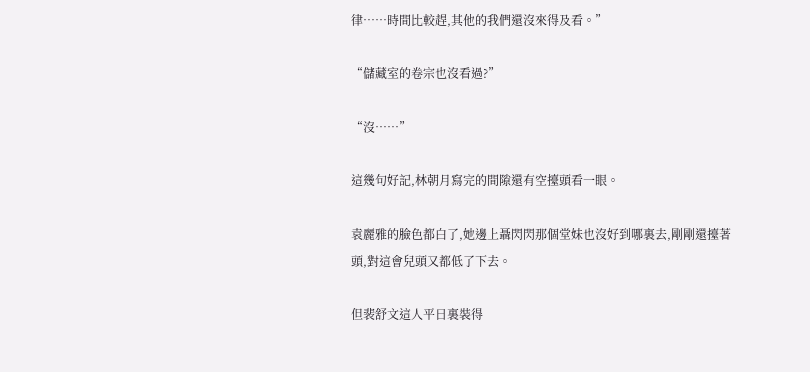律……時間比較趕,其他的我們還沒來得及看。”

“儲藏室的卷宗也沒看過?”

“沒……”

這幾句好記,林朝月寫完的間隙還有空擡頭看一眼。

袁麗雅的臉色都白了,她邊上聶閃閃那個堂妹也沒好到哪裏去,剛剛還擡著頭,對這會兒頭又都低了下去。

但裴舒文這人平日裏裝得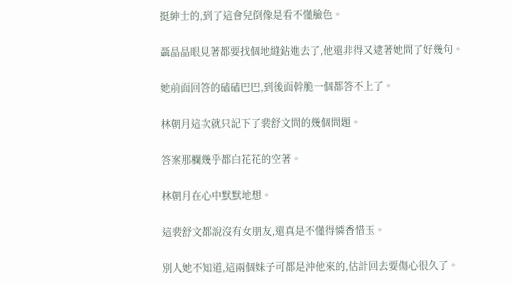挺紳士的,到了這會兒倒像是看不懂臉色。

聶晶晶眼見著都要找個地縫鉆進去了,他還非得又逮著她問了好幾句。

她前面回答的磕磕巴巴,到後面幹脆一個都答不上了。

林朝月這次就只記下了裴舒文問的幾個問題。

答案那欄幾乎都白花花的空著。

林朝月在心中默默地想。

這裴舒文都說沒有女朋友,還真是不懂得憐香惜玉。

別人她不知道,這兩個妹子可都是沖他來的,估計回去要傷心很久了。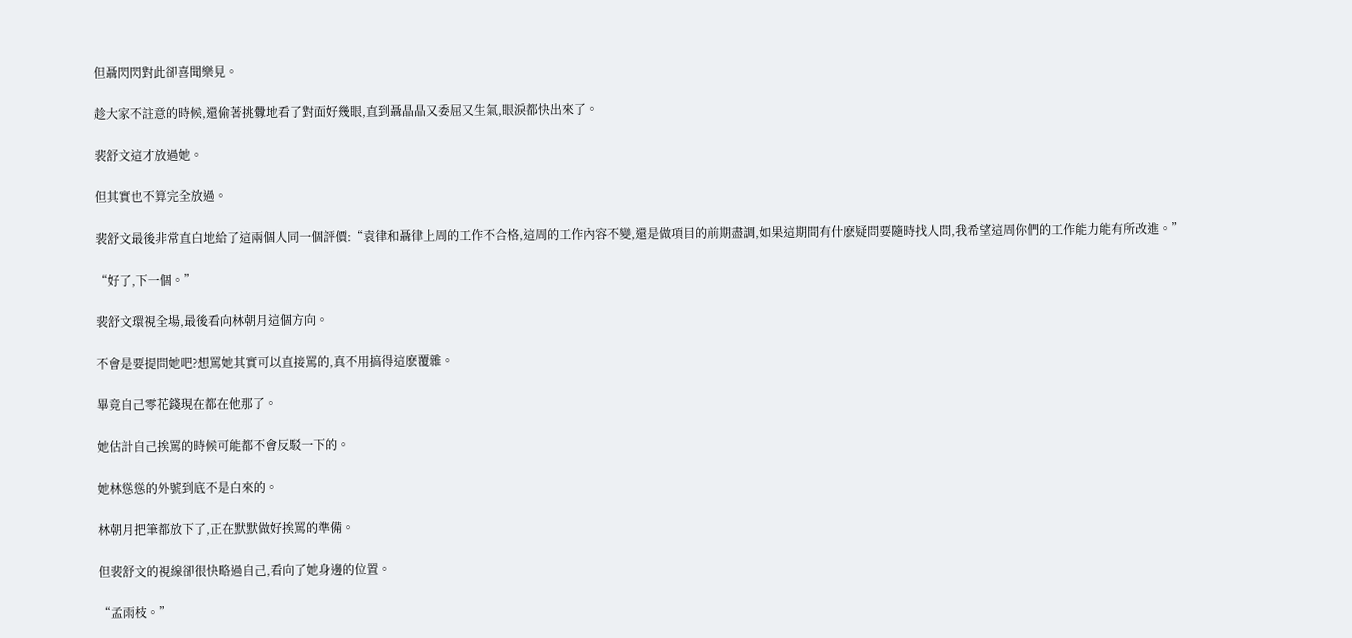但聶閃閃對此卻喜聞樂見。

趁大家不註意的時候,還偷著挑釁地看了對面好幾眼,直到聶晶晶又委屈又生氣,眼淚都快出來了。

裴舒文這才放過她。

但其實也不算完全放過。

裴舒文最後非常直白地給了這兩個人同一個評價:“袁律和聶律上周的工作不合格,這周的工作內容不變,還是做項目的前期盡調,如果這期間有什麽疑問要隨時找人問,我希望這周你們的工作能力能有所改進。”

“好了,下一個。”

裴舒文環視全場,最後看向林朝月這個方向。

不會是要提問她吧?想罵她其實可以直接罵的,真不用搞得這麽覆雜。

畢竟自己零花錢現在都在他那了。

她估計自己挨罵的時候可能都不會反駁一下的。

她林慫慫的外號到底不是白來的。

林朝月把筆都放下了,正在默默做好挨罵的準備。

但裴舒文的視線卻很快略過自己,看向了她身邊的位置。

“孟雨枝。”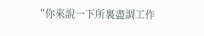“你來說一下所裏盡調工作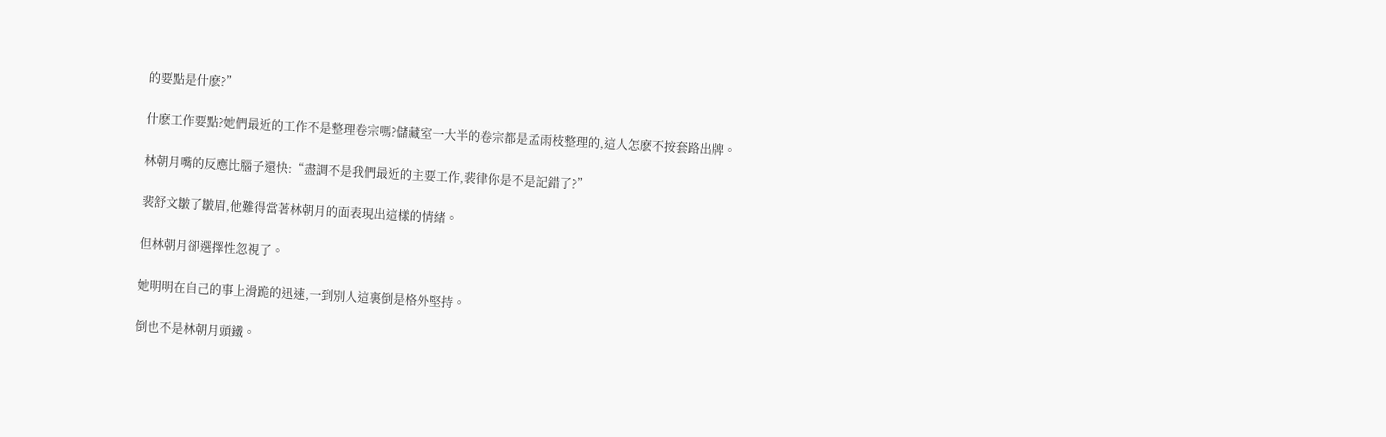的要點是什麽?”

什麽工作要點?她們最近的工作不是整理卷宗嗎?儲藏室一大半的卷宗都是孟雨枝整理的,這人怎麽不按套路出牌。

林朝月嘴的反應比腦子還快:“盡調不是我們最近的主要工作,裴律你是不是記錯了?”

裴舒文皺了皺眉,他難得當著林朝月的面表現出這樣的情緒。

但林朝月卻選擇性忽視了。

她明明在自己的事上滑跪的迅速,一到別人這裏倒是格外堅持。

倒也不是林朝月頭鐵。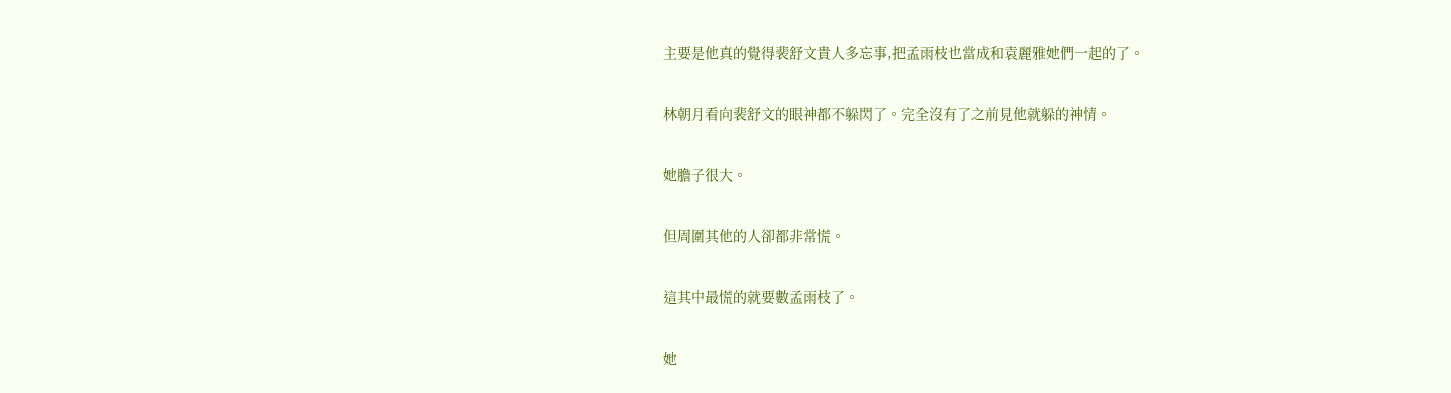主要是他真的覺得裴舒文貴人多忘事,把孟雨枝也當成和袁麗雅她們一起的了。

林朝月看向裴舒文的眼神都不躲閃了。完全沒有了之前見他就躲的神情。

她膽子很大。

但周圍其他的人卻都非常慌。

這其中最慌的就要數孟雨枝了。

她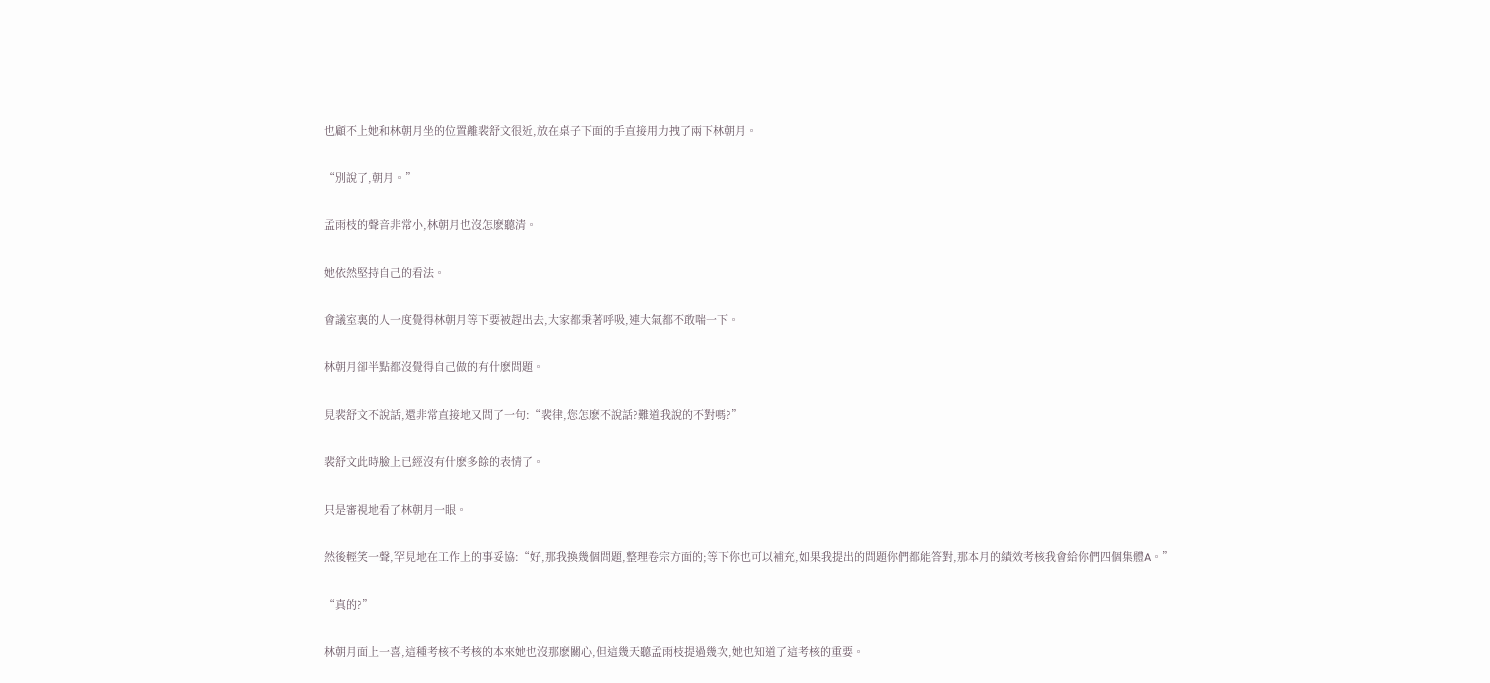也顧不上她和林朝月坐的位置離裴舒文很近,放在桌子下面的手直接用力拽了兩下林朝月。

“別說了,朝月。”

孟雨枝的聲音非常小,林朝月也沒怎麽聽清。

她依然堅持自己的看法。

會議室裏的人一度覺得林朝月等下要被趕出去,大家都秉著呼吸,連大氣都不敢喘一下。

林朝月卻半點都沒覺得自己做的有什麽問題。

見裴舒文不說話,還非常直接地又問了一句:“裴律,您怎麽不說話?難道我說的不對嗎?”

裴舒文此時臉上已經沒有什麽多餘的表情了。

只是審視地看了林朝月一眼。

然後輕笑一聲,罕見地在工作上的事妥協:“好,那我換幾個問題,整理卷宗方面的;等下你也可以補充,如果我提出的問題你們都能答對,那本月的績效考核我會給你們四個集體A。”

“真的?”

林朝月面上一喜,這種考核不考核的本來她也沒那麽關心,但這幾天聽孟雨枝提過幾次,她也知道了這考核的重要。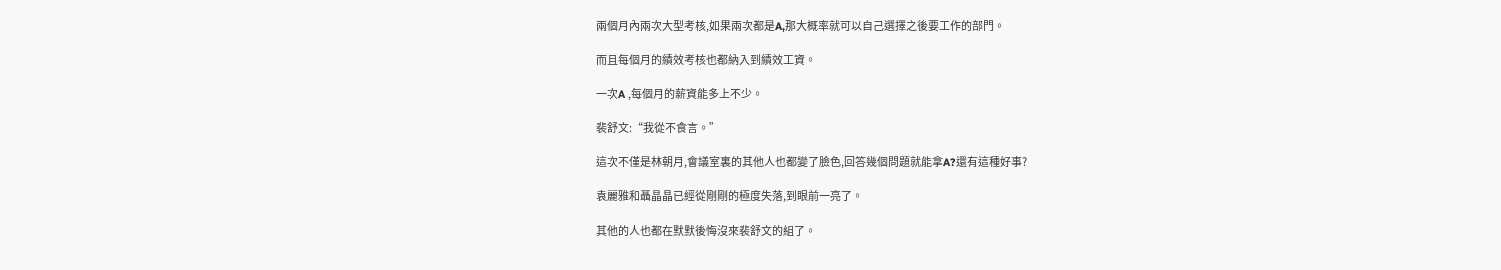兩個月內兩次大型考核,如果兩次都是A,那大概率就可以自己選擇之後要工作的部門。

而且每個月的績效考核也都納入到績效工資。

一次A ,每個月的薪資能多上不少。

裴舒文:“我從不食言。”

這次不僅是林朝月,會議室裏的其他人也都變了臉色,回答幾個問題就能拿A?還有這種好事?

袁麗雅和聶晶晶已經從剛剛的極度失落,到眼前一亮了。

其他的人也都在默默後悔沒來裴舒文的組了。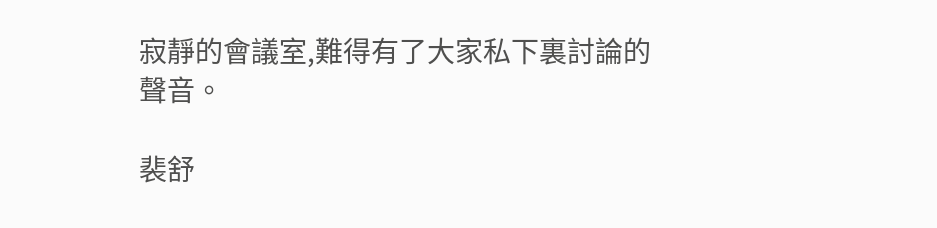寂靜的會議室,難得有了大家私下裏討論的聲音。

裴舒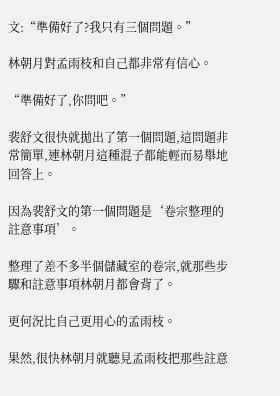文:“準備好了?我只有三個問題。”

林朝月對孟雨枝和自己都非常有信心。

“準備好了,你問吧。”

裴舒文很快就拋出了第一個問題,這問題非常簡單,連林朝月這種混子都能輕而易舉地回答上。

因為裴舒文的第一個問題是‘卷宗整理的註意事項’。

整理了差不多半個儲藏室的卷宗,就那些步驟和註意事項林朝月都會背了。

更何況比自己更用心的孟雨枝。

果然,很快林朝月就聽見孟雨枝把那些註意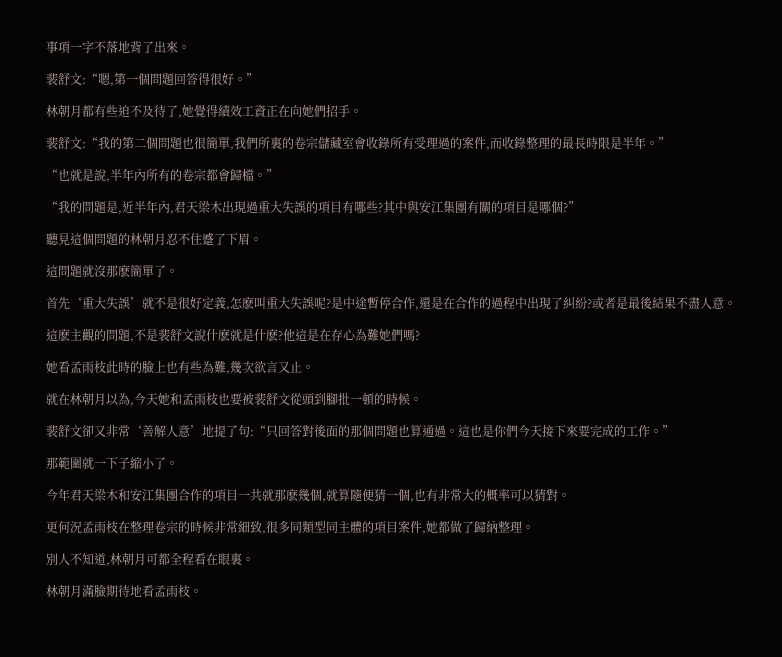事項一字不落地背了出來。

裴舒文:“嗯,第一個問題回答得很好。”

林朝月都有些迫不及待了,她覺得績效工資正在向她們招手。

裴舒文:“我的第二個問題也很簡單,我們所裏的卷宗儲藏室會收錄所有受理過的案件,而收錄整理的最長時限是半年。”

“也就是說,半年內所有的卷宗都會歸檔。”

“我的問題是,近半年內,君天梁木出現過重大失誤的項目有哪些?其中與安江集團有關的項目是哪個?”

聽見這個問題的林朝月忍不住蹙了下眉。

這問題就沒那麽簡單了。

首先‘重大失誤’就不是很好定義,怎麽叫重大失誤呢?是中途暫停合作,還是在合作的過程中出現了糾紛?或者是最後結果不盡人意。

這麽主觀的問題,不是裴舒文說什麽就是什麽?他這是在存心為難她們嗎?

她看孟雨枝此時的臉上也有些為難,幾次欲言又止。

就在林朝月以為,今天她和孟雨枝也要被裴舒文從頭到腳批一頓的時候。

裴舒文卻又非常‘善解人意’地提了句:“只回答對後面的那個問題也算通過。這也是你們今天接下來要完成的工作。”

那範圍就一下子縮小了。

今年君天梁木和安江集團合作的項目一共就那麽幾個,就算隨便猜一個,也有非常大的概率可以猜對。

更何況孟雨枝在整理卷宗的時候非常細致,很多同類型同主體的項目案件,她都做了歸納整理。

別人不知道,林朝月可都全程看在眼裏。

林朝月滿臉期待地看孟雨枝。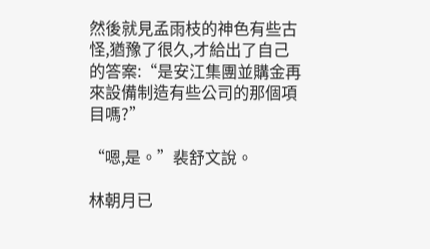然後就見孟雨枝的神色有些古怪,猶豫了很久,才給出了自己的答案:“是安江集團並購金再來設備制造有些公司的那個項目嗎?”

“嗯,是。”裴舒文說。

林朝月已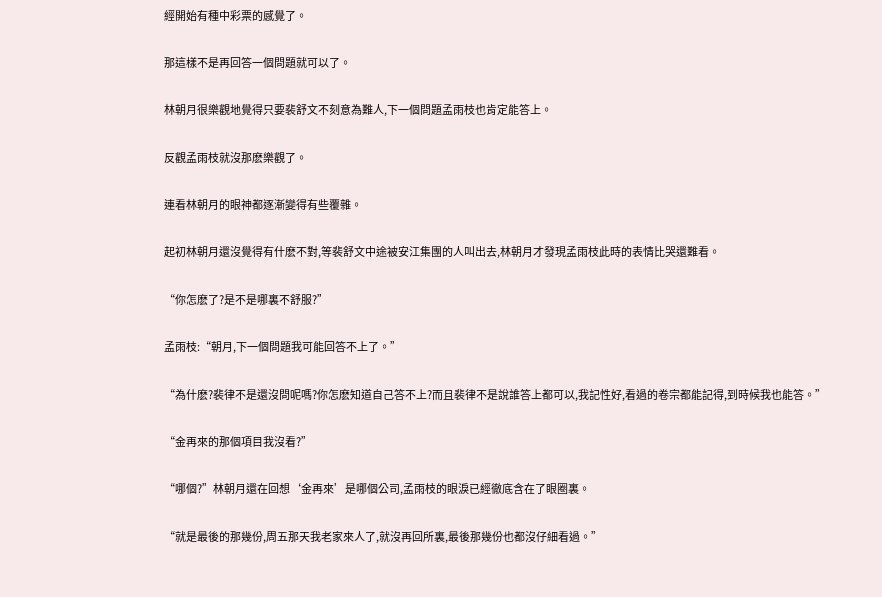經開始有種中彩票的感覺了。

那這樣不是再回答一個問題就可以了。

林朝月很樂觀地覺得只要裴舒文不刻意為難人,下一個問題孟雨枝也肯定能答上。

反觀孟雨枝就沒那麽樂觀了。

連看林朝月的眼神都逐漸變得有些覆雜。

起初林朝月還沒覺得有什麽不對,等裴舒文中途被安江集團的人叫出去,林朝月才發現孟雨枝此時的表情比哭還難看。

“你怎麽了?是不是哪裏不舒服?”

孟雨枝:“朝月,下一個問題我可能回答不上了。”

“為什麽?裴律不是還沒問呢嗎?你怎麽知道自己答不上?而且裴律不是說誰答上都可以,我記性好,看過的卷宗都能記得,到時候我也能答。”

“金再來的那個項目我沒看?”

“哪個?”林朝月還在回想‘金再來’是哪個公司,孟雨枝的眼淚已經徹底含在了眼圈裏。

“就是最後的那幾份,周五那天我老家來人了,就沒再回所裏,最後那幾份也都沒仔細看過。”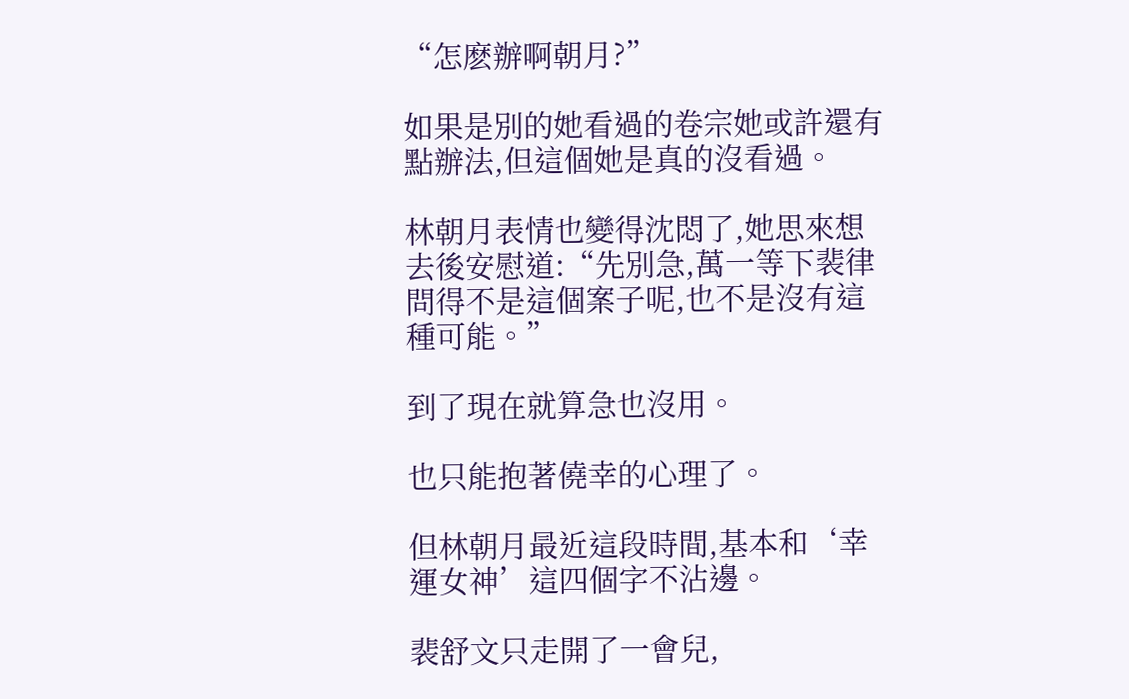“怎麽辦啊朝月?”

如果是別的她看過的卷宗她或許還有點辦法,但這個她是真的沒看過。

林朝月表情也變得沈悶了,她思來想去後安慰道:“先別急,萬一等下裴律問得不是這個案子呢,也不是沒有這種可能。”

到了現在就算急也沒用。

也只能抱著僥幸的心理了。

但林朝月最近這段時間,基本和‘幸運女神’這四個字不沾邊。

裴舒文只走開了一會兒,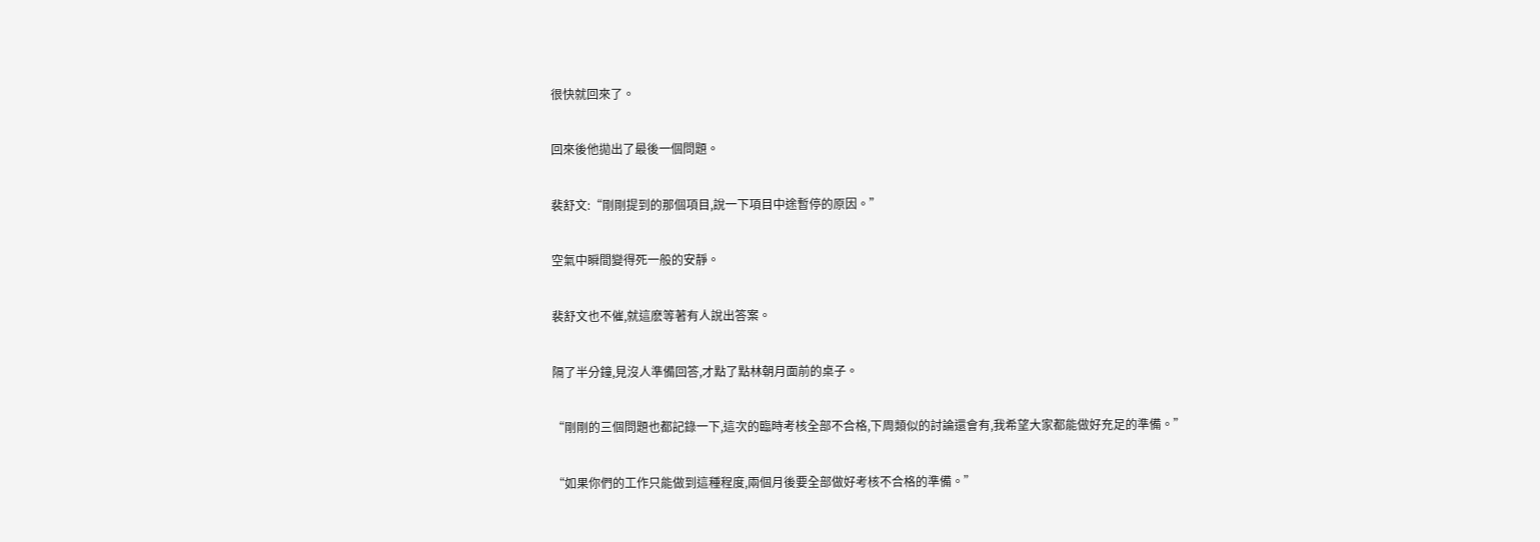很快就回來了。

回來後他拋出了最後一個問題。

裴舒文:“剛剛提到的那個項目,說一下項目中途暫停的原因。”

空氣中瞬間變得死一般的安靜。

裴舒文也不催,就這麽等著有人說出答案。

隔了半分鐘,見沒人準備回答,才點了點林朝月面前的桌子。

“剛剛的三個問題也都記錄一下,這次的臨時考核全部不合格,下周類似的討論還會有,我希望大家都能做好充足的準備。”

“如果你們的工作只能做到這種程度,兩個月後要全部做好考核不合格的準備。”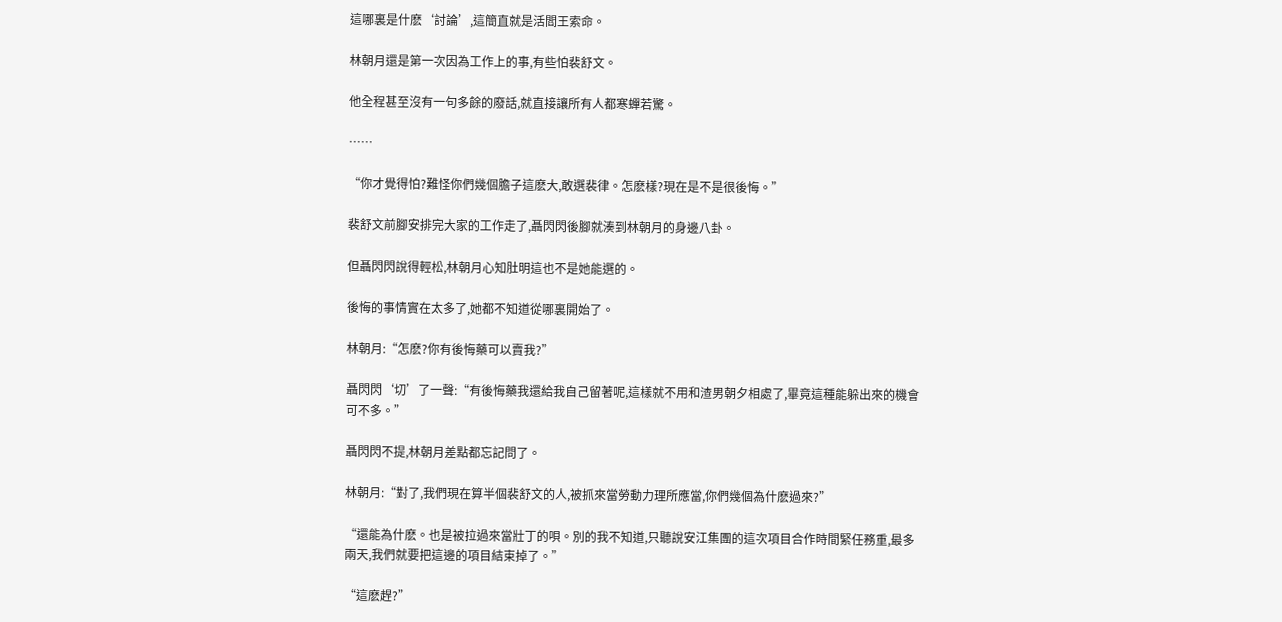這哪裏是什麽‘討論’,這簡直就是活閻王索命。

林朝月還是第一次因為工作上的事,有些怕裴舒文。

他全程甚至沒有一句多餘的廢話,就直接讓所有人都寒蟬若驚。

……

“你才覺得怕?難怪你們幾個膽子這麽大,敢選裴律。怎麽樣?現在是不是很後悔。”

裴舒文前腳安排完大家的工作走了,聶閃閃後腳就湊到林朝月的身邊八卦。

但聶閃閃說得輕松,林朝月心知肚明這也不是她能選的。

後悔的事情實在太多了,她都不知道從哪裏開始了。

林朝月:“怎麽?你有後悔藥可以賣我?”

聶閃閃‘切’了一聲:“有後悔藥我還給我自己留著呢,這樣就不用和渣男朝夕相處了,畢竟這種能躲出來的機會可不多。”

聶閃閃不提,林朝月差點都忘記問了。

林朝月:“對了,我們現在算半個裴舒文的人,被抓來當勞動力理所應當,你們幾個為什麽過來?”

“還能為什麽。也是被拉過來當壯丁的唄。別的我不知道,只聽說安江集團的這次項目合作時間緊任務重,最多兩天,我們就要把這邊的項目結束掉了。”

“這麽趕?”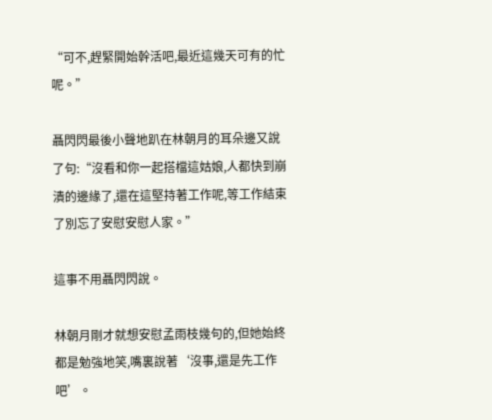“可不,趕緊開始幹活吧,最近這幾天可有的忙呢。”

聶閃閃最後小聲地趴在林朝月的耳朵邊又說了句:“沒看和你一起搭檔這姑娘,人都快到崩潰的邊緣了,還在這堅持著工作呢,等工作結束了別忘了安慰安慰人家。”

這事不用聶閃閃說。

林朝月剛才就想安慰孟雨枝幾句的,但她始終都是勉強地笑,嘴裏說著‘沒事,還是先工作吧’。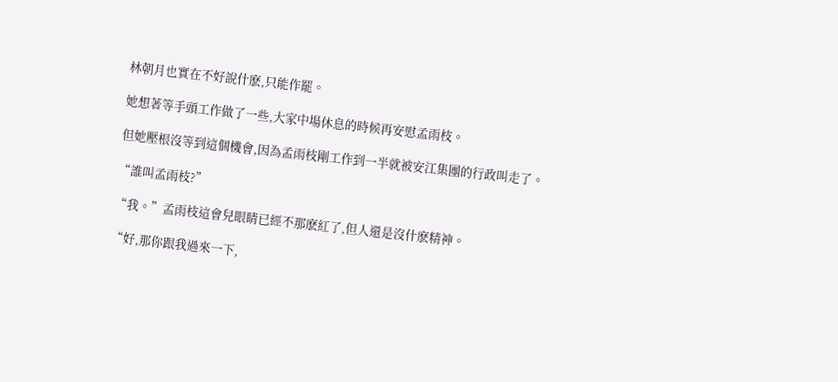林朝月也實在不好說什麽,只能作罷。

她想著等手頭工作做了一些,大家中場休息的時候再安慰孟雨枝。

但她壓根沒等到這個機會,因為孟雨枝剛工作到一半就被安江集團的行政叫走了。

“誰叫孟雨枝?”

“我。”孟雨枝這會兒眼睛已經不那麽紅了,但人還是沒什麽精神。

“好,那你跟我過來一下,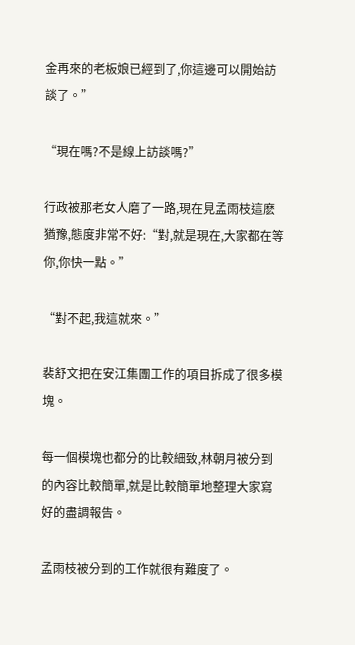金再來的老板娘已經到了,你這邊可以開始訪談了。”

“現在嗎?不是線上訪談嗎?”

行政被那老女人磨了一路,現在見孟雨枝這麽猶豫,態度非常不好:“對,就是現在,大家都在等你,你快一點。”

“對不起,我這就來。”

裴舒文把在安江集團工作的項目拆成了很多模塊。

每一個模塊也都分的比較細致,林朝月被分到的內容比較簡單,就是比較簡單地整理大家寫好的盡調報告。

孟雨枝被分到的工作就很有難度了。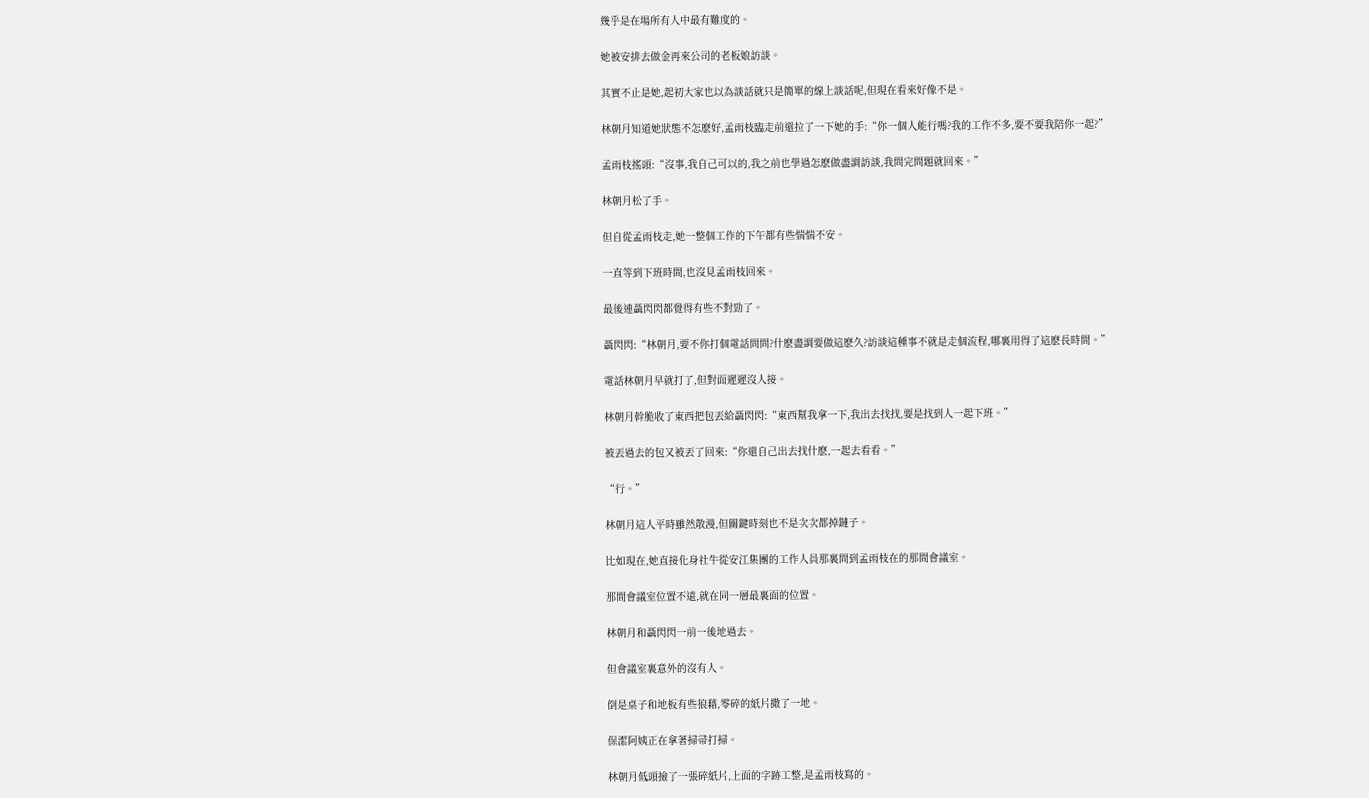幾乎是在場所有人中最有難度的。

她被安排去做金再來公司的老板娘訪談。

其實不止是她,起初大家也以為談話就只是簡單的線上談話呢,但現在看來好像不是。

林朝月知道她狀態不怎麽好,孟雨枝臨走前還拉了一下她的手:“你一個人能行嗎?我的工作不多,要不要我陪你一起?”

孟雨枝搖頭:“沒事,我自己可以的,我之前也學過怎麽做盡調訪談,我問完問題就回來。”

林朝月松了手。

但自從孟雨枝走,她一整個工作的下午都有些惴惴不安。

一直等到下班時間,也沒見孟雨枝回來。

最後連聶閃閃都覺得有些不對勁了。

聶閃閃:“林朝月,要不你打個電話問問?什麽盡調要做這麽久?訪談這種事不就是走個流程,哪裏用得了這麽長時間。”

電話林朝月早就打了,但對面遲遲沒人接。

林朝月幹脆收了東西把包丟給聶閃閃:“東西幫我拿一下,我出去找找,要是找到人一起下班。”

被丟過去的包又被丟了回來:“你還自己出去找什麽,一起去看看。”

“行。”

林朝月這人平時雖然散漫,但關鍵時刻也不是次次都掉鏈子。

比如現在,她直接化身社牛從安江集團的工作人員那裏問到孟雨枝在的那間會議室。

那間會議室位置不遠,就在同一層最裏面的位置。

林朝月和聶閃閃一前一後地過去。

但會議室裏意外的沒有人。

倒是桌子和地板有些狼藉,零碎的紙片撒了一地。

保潔阿姨正在拿著掃帚打掃。

林朝月低頭撿了一張碎紙片,上面的字跡工整,是孟雨枝寫的。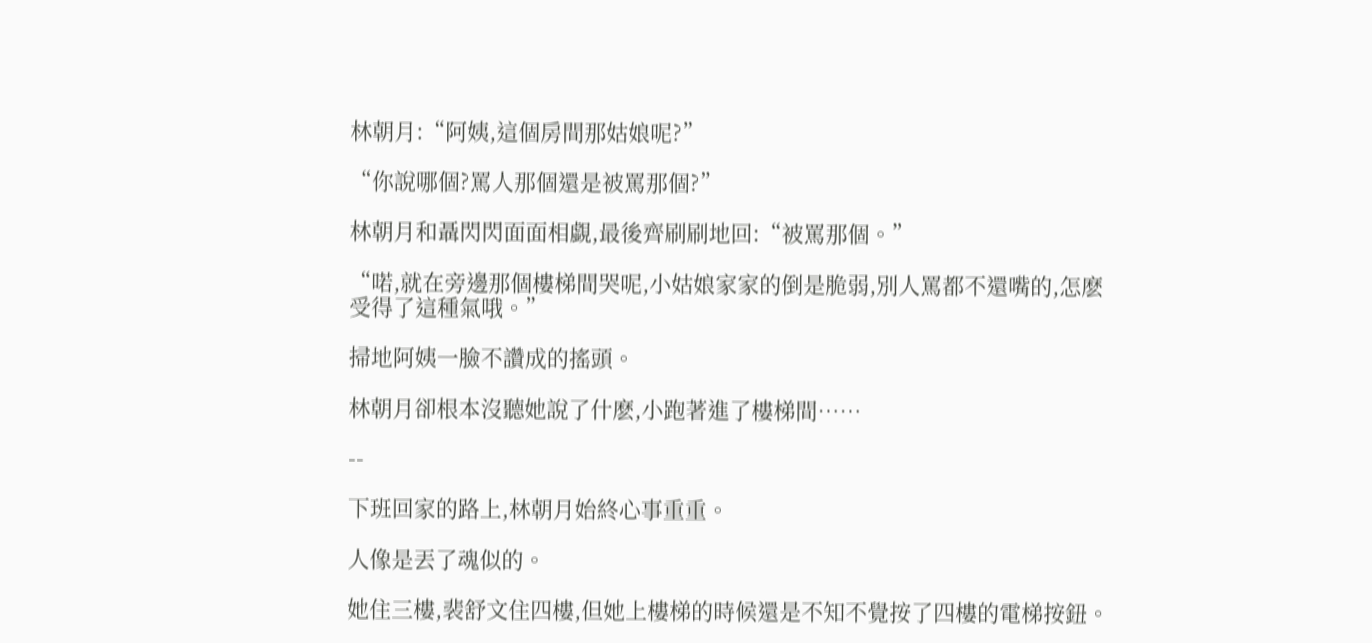林朝月:“阿姨,這個房間那姑娘呢?”

“你說哪個?罵人那個還是被罵那個?”

林朝月和聶閃閃面面相覷,最後齊刷刷地回:“被罵那個。”

“喏,就在旁邊那個樓梯間哭呢,小姑娘家家的倒是脆弱,別人罵都不還嘴的,怎麽受得了這種氣哦。”

掃地阿姨一臉不讚成的搖頭。

林朝月卻根本沒聽她說了什麽,小跑著進了樓梯間……

--

下班回家的路上,林朝月始終心事重重。

人像是丟了魂似的。

她住三樓,裴舒文住四樓,但她上樓梯的時候還是不知不覺按了四樓的電梯按鈕。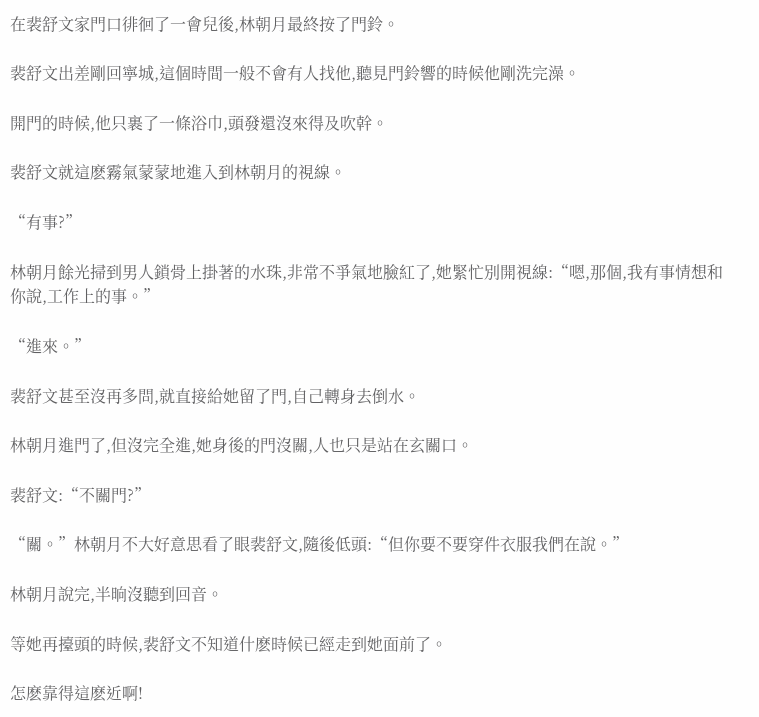在裴舒文家門口徘徊了一會兒後,林朝月最終按了門鈴。

裴舒文出差剛回寧城,這個時間一般不會有人找他,聽見門鈴響的時候他剛洗完澡。

開門的時候,他只裹了一條浴巾,頭發還沒來得及吹幹。

裴舒文就這麽霧氣蒙蒙地進入到林朝月的視線。

“有事?”

林朝月餘光掃到男人鎖骨上掛著的水珠,非常不爭氣地臉紅了,她緊忙別開視線:“嗯,那個,我有事情想和你說,工作上的事。”

“進來。”

裴舒文甚至沒再多問,就直接給她留了門,自己轉身去倒水。

林朝月進門了,但沒完全進,她身後的門沒關,人也只是站在玄關口。

裴舒文:“不關門?”

“關。”林朝月不大好意思看了眼裴舒文,隨後低頭:“但你要不要穿件衣服我們在說。”

林朝月說完,半晌沒聽到回音。

等她再擡頭的時候,裴舒文不知道什麽時候已經走到她面前了。

怎麽靠得這麽近啊!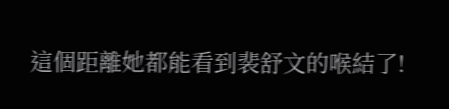這個距離她都能看到裴舒文的喉結了!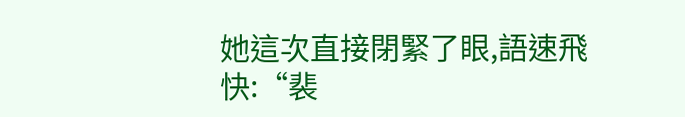她這次直接閉緊了眼,語速飛快:“裴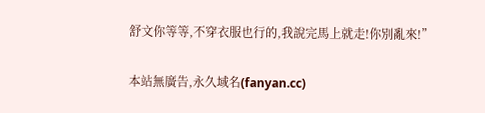舒文你等等,不穿衣服也行的,我說完馬上就走!你別亂來!”

本站無廣告,永久域名(fanyan.cc)